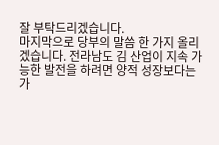잘 부탁드리겠습니다.
마지막으로 당부의 말씀 한 가지 올리겠습니다. 전라남도 김 산업이 지속 가능한 발전을 하려면 양적 성장보다는 가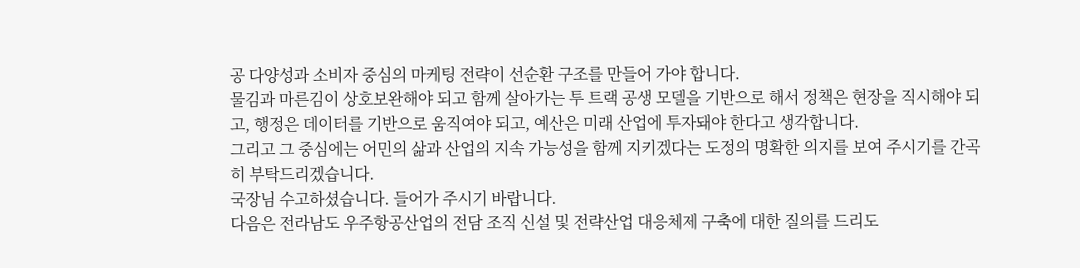공 다양성과 소비자 중심의 마케팅 전략이 선순환 구조를 만들어 가야 합니다.
물김과 마른김이 상호보완해야 되고 함께 살아가는 투 트랙 공생 모델을 기반으로 해서 정책은 현장을 직시해야 되고, 행정은 데이터를 기반으로 움직여야 되고, 예산은 미래 산업에 투자돼야 한다고 생각합니다.
그리고 그 중심에는 어민의 삶과 산업의 지속 가능성을 함께 지키겠다는 도정의 명확한 의지를 보여 주시기를 간곡히 부탁드리겠습니다.
국장님 수고하셨습니다. 들어가 주시기 바랍니다.
다음은 전라남도 우주항공산업의 전담 조직 신설 및 전략산업 대응체제 구축에 대한 질의를 드리도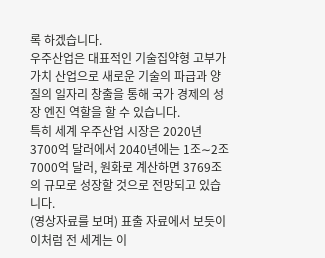록 하겠습니다.
우주산업은 대표적인 기술집약형 고부가가치 산업으로 새로운 기술의 파급과 양질의 일자리 창출을 통해 국가 경제의 성장 엔진 역할을 할 수 있습니다.
특히 세계 우주산업 시장은 2020년 3700억 달러에서 2040년에는 1조∼2조 7000억 달러, 원화로 계산하면 3769조의 규모로 성장할 것으로 전망되고 있습니다.
(영상자료를 보며) 표출 자료에서 보듯이 이처럼 전 세계는 이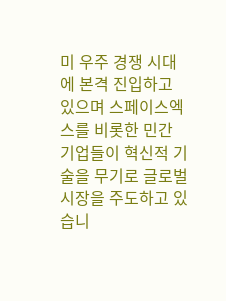미 우주 경쟁 시대에 본격 진입하고 있으며 스페이스엑스를 비롯한 민간 기업들이 혁신적 기술을 무기로 글로벌시장을 주도하고 있습니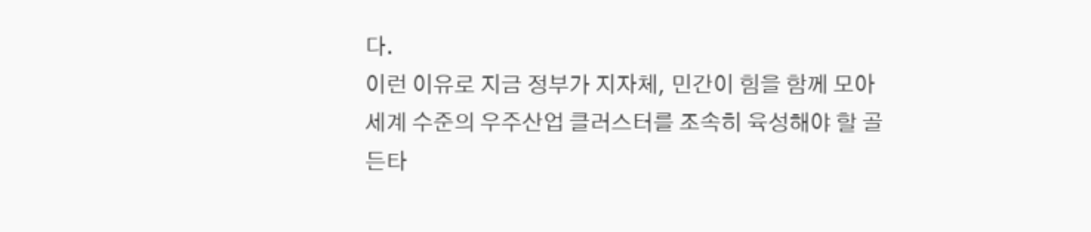다.
이런 이유로 지금 정부가 지자체, 민간이 힘을 함께 모아 세계 수준의 우주산업 클러스터를 조속히 육성해야 할 골든타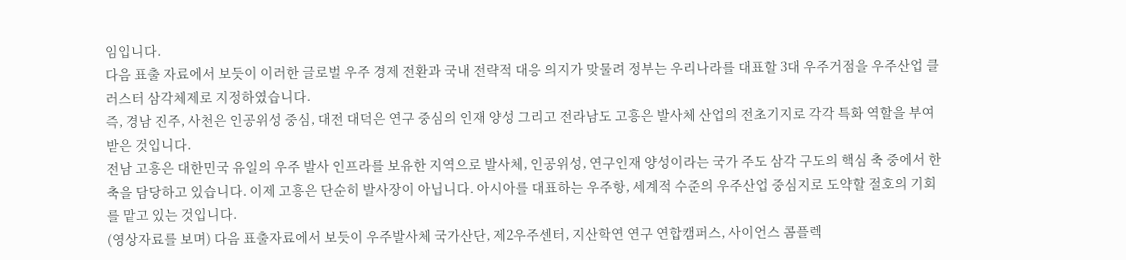임입니다.
다음 표출 자료에서 보듯이 이러한 글로벌 우주 경제 전환과 국내 전략적 대응 의지가 맞물려 정부는 우리나라를 대표할 3대 우주거점을 우주산업 클러스터 삼각체제로 지정하였습니다.
즉, 경남 진주, 사천은 인공위성 중심, 대전 대덕은 연구 중심의 인재 양성 그리고 전라남도 고흥은 발사체 산업의 전초기지로 각각 특화 역할을 부여받은 것입니다.
전남 고흥은 대한민국 유일의 우주 발사 인프라를 보유한 지역으로 발사체, 인공위성, 연구인재 양성이라는 국가 주도 삼각 구도의 핵심 축 중에서 한 축을 담당하고 있습니다. 이제 고흥은 단순히 발사장이 아닙니다. 아시아를 대표하는 우주항, 세계적 수준의 우주산업 중심지로 도약할 절호의 기회를 맡고 있는 것입니다.
(영상자료를 보며) 다음 표출자료에서 보듯이 우주발사체 국가산단, 제2우주센터, 지산학연 연구 연합캠퍼스, 사이언스 콤플렉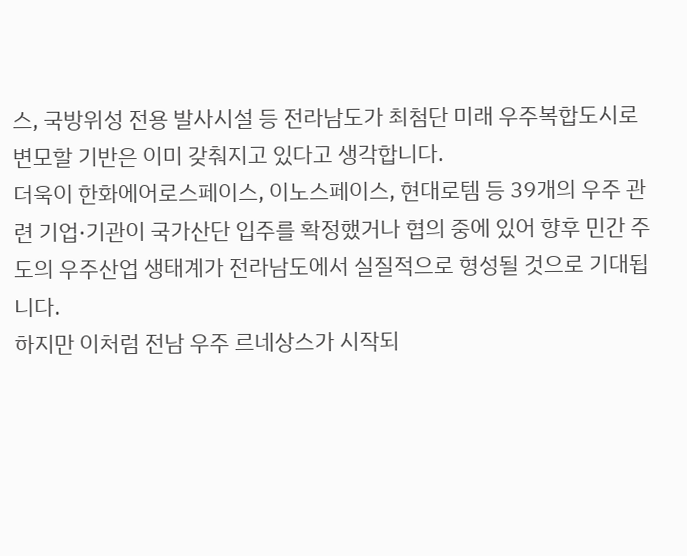스, 국방위성 전용 발사시설 등 전라남도가 최첨단 미래 우주복합도시로 변모할 기반은 이미 갖춰지고 있다고 생각합니다.
더욱이 한화에어로스페이스, 이노스페이스, 현대로템 등 39개의 우주 관련 기업·기관이 국가산단 입주를 확정했거나 협의 중에 있어 향후 민간 주도의 우주산업 생태계가 전라남도에서 실질적으로 형성될 것으로 기대됩니다.
하지만 이처럼 전남 우주 르네상스가 시작되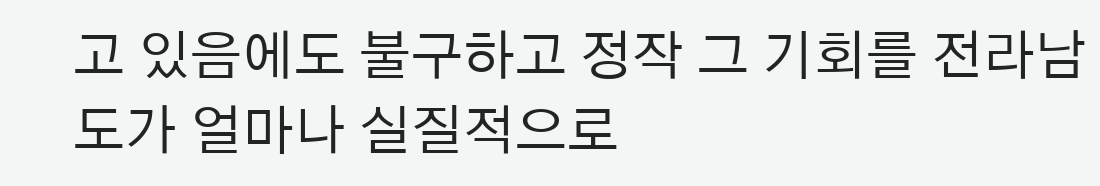고 있음에도 불구하고 정작 그 기회를 전라남도가 얼마나 실질적으로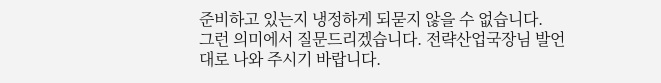준비하고 있는지 냉정하게 되묻지 않을 수 없습니다.
그런 의미에서 질문드리겠습니다. 전략산업국장님 발언대로 나와 주시기 바랍니다.